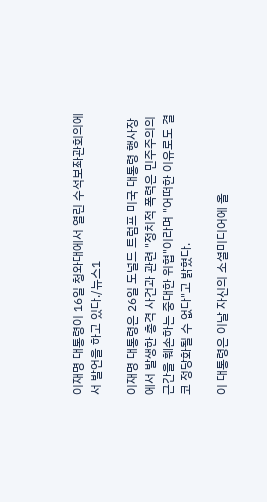이재명 대통령이 16일 청와대에서 열린 수석보좌관회의에서 발언을 하고 있다./뉴스1

이재명 대통령은 26일 도널드 트럼프 미국 대통령 행사장에서 발생한 총격 사건과 관련 "정치적 폭력은 민주주의의 근간을 훼손하는 중대한 위협"이라며 "어떠한 이유로도 결코 정당화될 수 없다"고 밝혔다.

이 대통령은 이날 자신의 소셜미디어에 올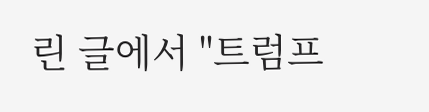린 글에서 "트럼프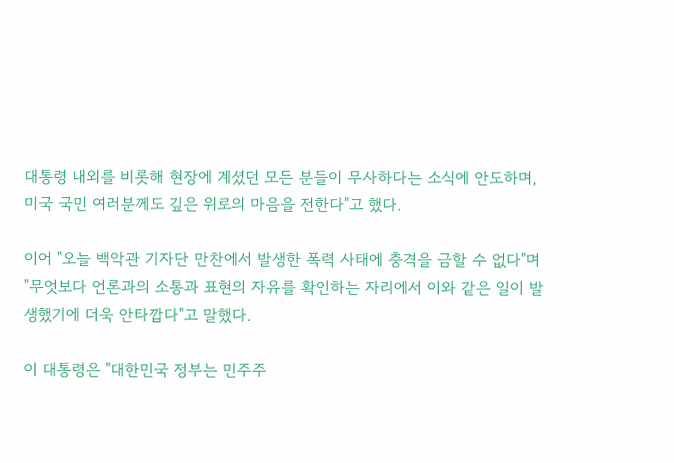대통령 내외를 비롯해 현장에 계셨던 모든 분들이 무사하다는 소식에 안도하며, 미국 국민 여러분께도 깊은 위로의 마음을 전한다"고 했다.

이어 "오늘 백악관 기자단 만찬에서 발생한 폭력 사태에 충격을 금할 수 없다"며 "무엇보다 언론과의 소통과 표현의 자유를 확인하는 자리에서 이와 같은 일이 발생했기에 더욱 안타깝다"고 말했다.

이 대통령은 "대한민국 정부는 민주주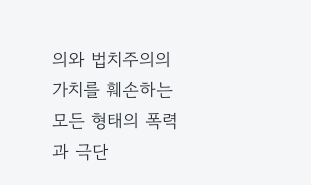의와 법치주의의 가치를 훼손하는 모든 형태의 폭력과 극단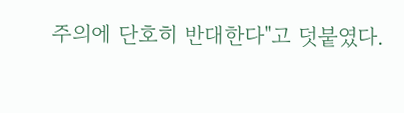주의에 단호히 반대한다"고 덧붙였다.